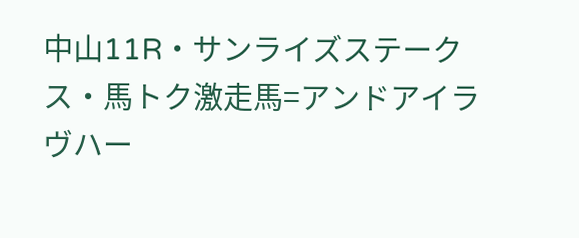中山11R・サンライズステークス・馬トク激走馬=アンドアイラヴハー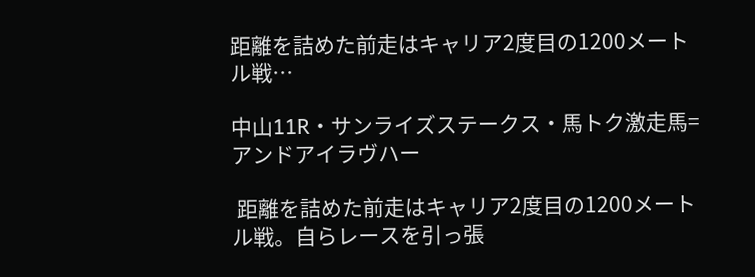距離を詰めた前走はキャリア2度目の1200メートル戦…

中山11R・サンライズステークス・馬トク激走馬=アンドアイラヴハー

 距離を詰めた前走はキャリア2度目の1200メートル戦。自らレースを引っ張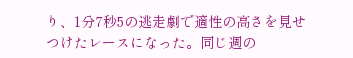り、1分7秒5の逃走劇で適性の高さを見せつけたレースになった。同じ週の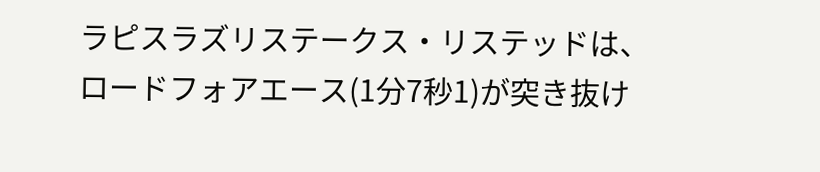ラピスラズリステークス・リステッドは、ロードフォアエース(1分7秒1)が突き抜け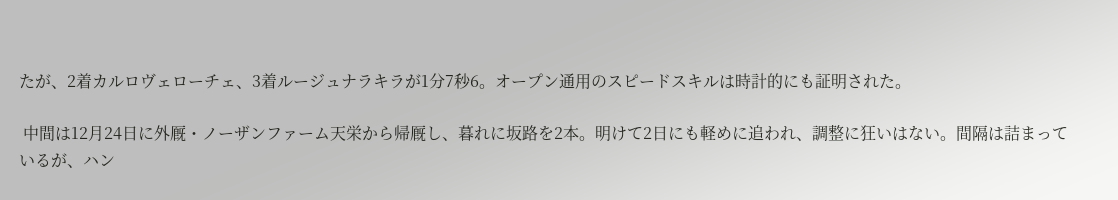たが、2着カルロヴェローチェ、3着ルージュナラキラが1分7秒6。オープン通用のスピードスキルは時計的にも証明された。

 中間は12月24日に外厩・ノーザンファーム天栄から帰厩し、暮れに坂路を2本。明けて2日にも軽めに追われ、調整に狂いはない。間隔は詰まっているが、ハン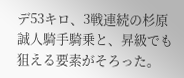デ53キロ、3戦連続の杉原誠人騎手騎乗と、昇級でも狙える要素がそろった。